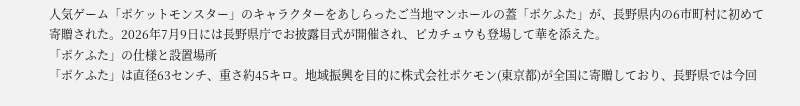人気ゲーム「ポケットモンスター」のキャラクターをあしらったご当地マンホールの蓋「ポケふた」が、長野県内の6市町村に初めて寄贈された。2026年7月9日には長野県庁でお披露目式が開催され、ピカチュウも登場して華を添えた。
「ポケふた」の仕様と設置場所
「ポケふた」は直径63センチ、重さ約45キロ。地域振興を目的に株式会社ポケモン(東京都)が全国に寄贈しており、長野県では今回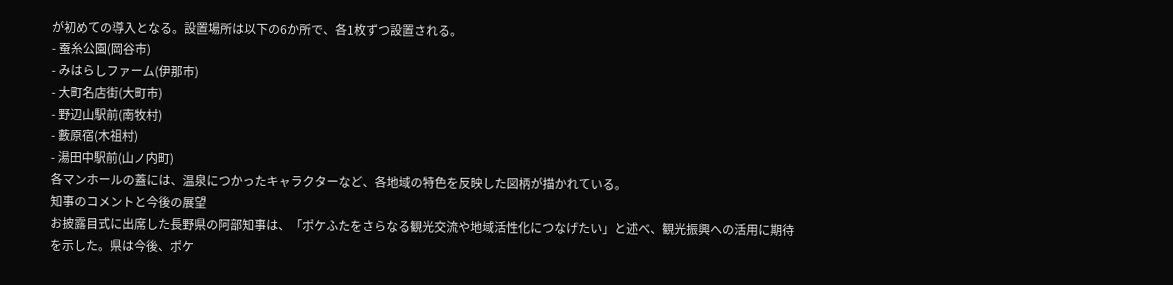が初めての導入となる。設置場所は以下の6か所で、各1枚ずつ設置される。
- 蚕糸公園(岡谷市)
- みはらしファーム(伊那市)
- 大町名店街(大町市)
- 野辺山駅前(南牧村)
- 藪原宿(木祖村)
- 湯田中駅前(山ノ内町)
各マンホールの蓋には、温泉につかったキャラクターなど、各地域の特色を反映した図柄が描かれている。
知事のコメントと今後の展望
お披露目式に出席した長野県の阿部知事は、「ポケふたをさらなる観光交流や地域活性化につなげたい」と述べ、観光振興への活用に期待を示した。県は今後、ポケ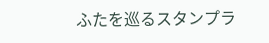ふたを巡るスタンプラ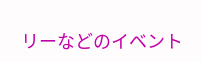リーなどのイベント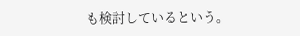も検討しているという。